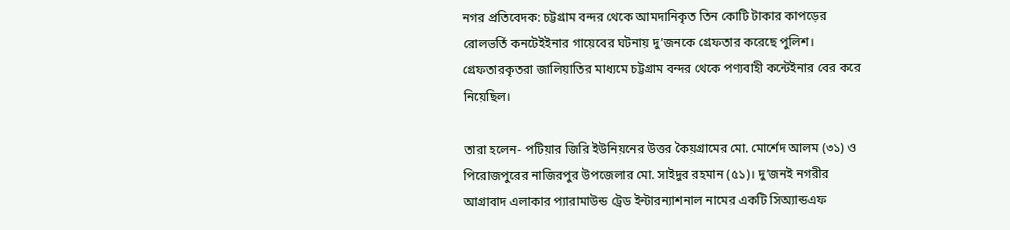নগর প্রতিবেদক: চট্টগ্রাম বন্দর থেকে আমদানিকৃত তিন কোটি টাকার কাপড়ের রোলভর্তি কনটেইইনার গায়েবের ঘটনায় দু’জনকে গ্রেফতার করেছে পুলিশ। গ্রেফতারকৃতরা জালিয়াতির মাধ্যমে চট্টগ্রাম বন্দর থেকে পণ্যবাহী কন্টেইনার বের করে নিয়েছিল।

তারা হলেন- পটিয়ার জিরি ইউনিয়নের উত্তর কৈয়গ্রামের মো. মোর্শেদ আলম (৩১) ও পিরোজপুরের নাজিরপুর উপজেলার মো. সাইদুর রহমান (৫১)। দু’জনই নগরীর আগ্রাবাদ এলাকার প্যারামাউন্ড ট্রেড ইন্টারন্যাশনাল নামের একটি সিঅ্যান্ডএফ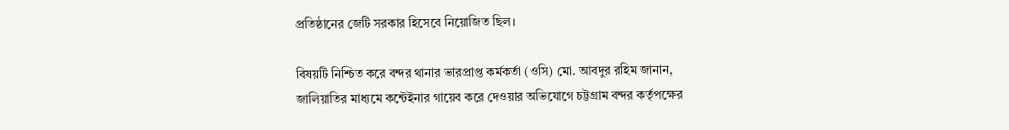প্রতিষ্ঠানের জেটি সরকার হিসেবে নিয়োজিত ছিল।

বিষয়টি নিশ্চিত করে বন্দর থানার ভারপ্রাপ্ত কর্মকর্তা (ওসি) মো. আবদুর রহিম জানান, জালিয়াতির মাধ্যমে কন্টেইনার গায়েব করে দেওয়ার অভিযোগে চট্টগ্রাম বন্দর কর্তৃপক্ষের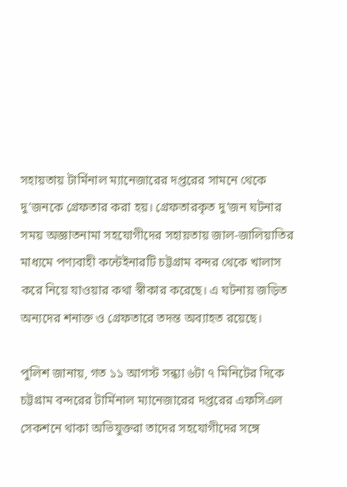সহায়তায় টার্মিনাল ম্যানেজারের দপ্তরের সামনে থেকে দু’জনকে গ্রেফতার করা হয়। গ্রেফতারকৃত দু’জন ঘটনার সময় অজ্ঞাতনামা সহযোগীদের সহায়তায় জাল-জালিয়াতির মাধ্যমে পণ্যবাহী কন্টেইনারটি চট্টগ্রাম বন্দর থেকে খালাস করে নিয়ে যাওয়ার কথা স্বীকার করেছে। এ ঘটনায় জড়িত অন্যদের শনাক্ত ও গ্রেফতারে তদন্ত অব্যাহত রয়েছে।

পুলিশ জানায়, গত ১১ আগস্ট সন্ধ্যা ৬টা ৭ মিনিটের দিকে চট্টগ্রাম বন্দরের টার্মিনাল ম্যানেজারের দপ্তরের এফসিএল সেকশনে থাকা অভিযুক্তরা তাদের সহযোগীদের সঙ্গে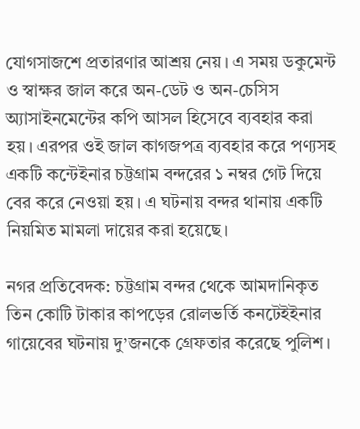যোগসাজশে প্রতারণার আশ্রয় নেয়। এ সময় ডকুমেন্ট ও স্বাক্ষর জাল করে অন-ডেট ও অন-চেসিস অ্যাসাইনমেন্টের কপি আসল হিসেবে ব্যবহার করা হয়। এরপর ওই জাল কাগজপত্র ব্যবহার করে পণ্যসহ একটি কন্টেইনার চট্টগ্রাম বন্দরের ১ নম্বর গেট দিয়ে বের করে নেওয়া হয়। এ ঘটনায় বন্দর থানায় একটি নিয়মিত মামলা দায়ের করা হয়েছে।

নগর প্রতিবেদক: চট্টগ্রাম বন্দর থেকে আমদানিকৃত তিন কোটি টাকার কাপড়ের রোলভর্তি কনটেইইনার গায়েবের ঘটনায় দু’জনকে গ্রেফতার করেছে পুলিশ।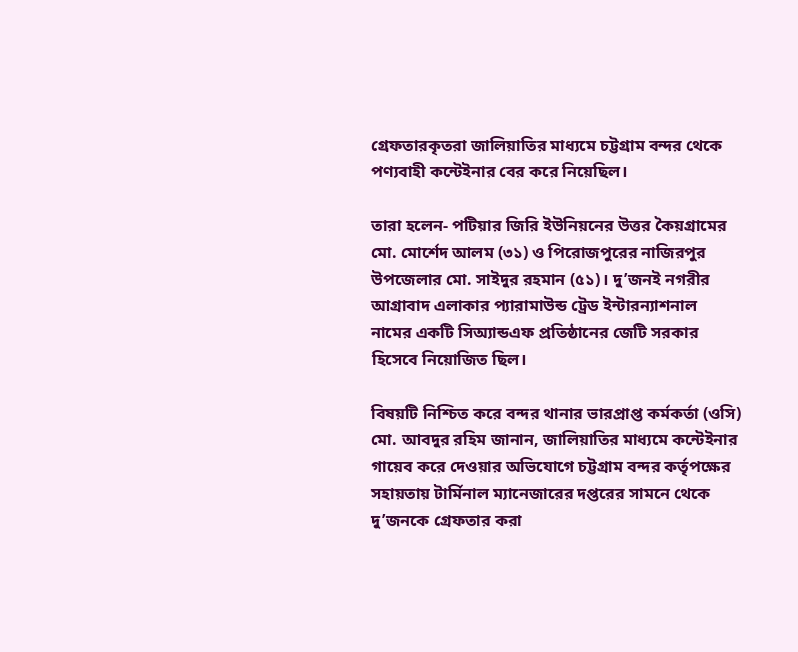গ্রেফতারকৃতরা জালিয়াতির মাধ্যমে চট্টগ্রাম বন্দর থেকে পণ্যবাহী কন্টেইনার বের করে নিয়েছিল।

তারা হলেন- পটিয়ার জিরি ইউনিয়নের উত্তর কৈয়গ্রামের মো. মোর্শেদ আলম (৩১) ও পিরোজপুরের নাজিরপুর উপজেলার মো. সাইদুর রহমান (৫১)। দু’জনই নগরীর আগ্রাবাদ এলাকার প্যারামাউন্ড ট্রেড ইন্টারন্যাশনাল নামের একটি সিঅ্যান্ডএফ প্রতিষ্ঠানের জেটি সরকার হিসেবে নিয়োজিত ছিল।

বিষয়টি নিশ্চিত করে বন্দর থানার ভারপ্রাপ্ত কর্মকর্তা (ওসি) মো. আবদুর রহিম জানান, জালিয়াতির মাধ্যমে কন্টেইনার গায়েব করে দেওয়ার অভিযোগে চট্টগ্রাম বন্দর কর্তৃপক্ষের সহায়তায় টার্মিনাল ম্যানেজারের দপ্তরের সামনে থেকে দু’জনকে গ্রেফতার করা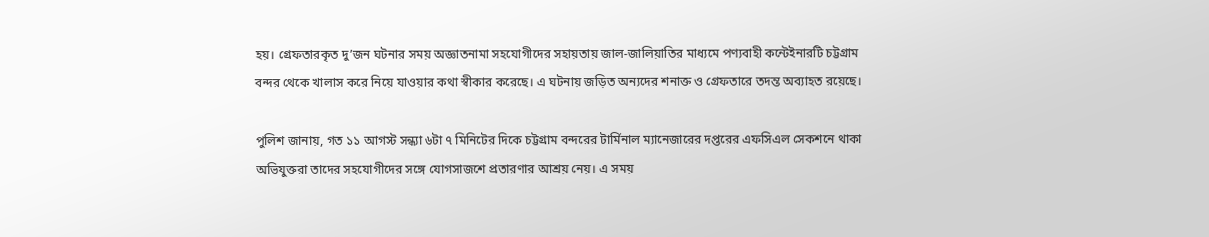হয়। গ্রেফতারকৃত দু’জন ঘটনার সময় অজ্ঞাতনামা সহযোগীদের সহায়তায় জাল-জালিয়াতির মাধ্যমে পণ্যবাহী কন্টেইনারটি চট্টগ্রাম বন্দর থেকে খালাস করে নিয়ে যাওয়ার কথা স্বীকার করেছে। এ ঘটনায় জড়িত অন্যদের শনাক্ত ও গ্রেফতারে তদন্ত অব্যাহত রয়েছে।

পুলিশ জানায়, গত ১১ আগস্ট সন্ধ্যা ৬টা ৭ মিনিটের দিকে চট্টগ্রাম বন্দরের টার্মিনাল ম্যানেজারের দপ্তরের এফসিএল সেকশনে থাকা অভিযুক্তরা তাদের সহযোগীদের সঙ্গে যোগসাজশে প্রতারণার আশ্রয় নেয়। এ সময়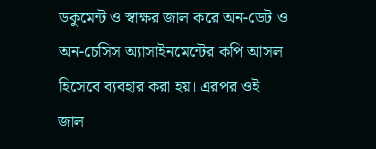ডকুমেন্ট ও স্বাক্ষর জাল করে অন-ডেট ও অন-চেসিস অ্যাসাইনমেন্টের কপি আসল হিসেবে ব্যবহার করা হয়। এরপর ওই জাল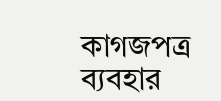কাগজপত্র ব্যবহার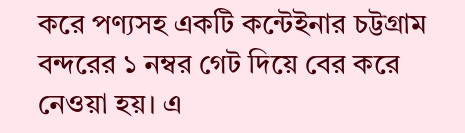করে পণ্যসহ একটি কন্টেইনার চট্টগ্রাম বন্দরের ১ নম্বর গেট দিয়ে বের করে নেওয়া হয়। এ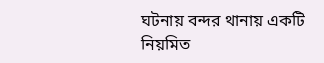ঘটনায় বন্দর থানায় একটি নিয়মিত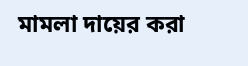মামলা দায়ের করা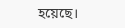হয়েছে।